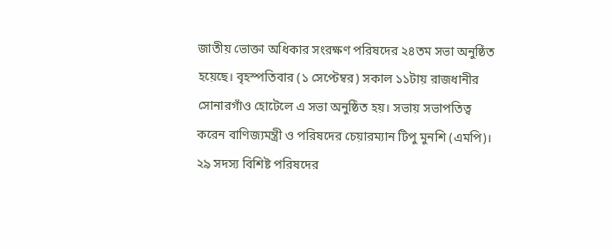জাতীয় ভোক্তা অধিকার সংরক্ষণ পরিষদের ২৪তম সভা অনুষ্ঠিত হয়েছে। বৃহস্পতিবার (১ সেপ্টেম্বর) সকাল ১১টায় রাজধানীর সোনারগাঁও হোটেলে এ সভা অনুষ্ঠিত হয়। সভায় সভাপতিত্ব করেন বাণিজ্যমন্ত্রী ও পরিষদের চেয়ারম্যান টিপু মুনশি (এমপি)।
২৯ সদস্য বিশিষ্ট পরিষদের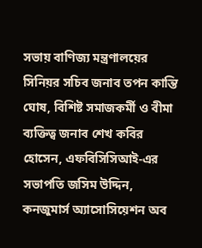সভায় বাণিজ্য মন্ত্রণালয়ের সিনিয়র সচিব জনাব তপন কান্তি ঘোষ, বিশিষ্ট সমাজকর্মী ও বীমা ব্যক্তিত্ব জনাব শেখ কবির হোসেন, এফবিসিসিআই-এর সভাপতি জসিম উদ্দিন, কনজুমার্স অ্যাসোসিয়েশন অব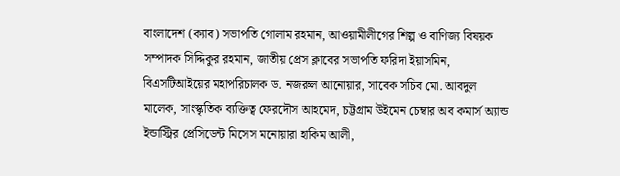বাংলাদেশ (ক্যাব) সভাপতি গোলাম রহমান, আওয়ামীলীগের শিল্প ও বাণিজ্য বিষয়ক সম্পাদক সিদ্দিকুর রহমান, জাতীয় প্রেস ক্লাবের সভাপতি ফরিদা ইয়াসমিন, বিএসটিআইয়ের মহাপরিচালক ড. নজরুল আনোয়ার, সাবেক সচিব মো. আবদুল মালেক, সাংস্কৃতিক ব্যক্তিত্ব ফেরদৌস আহমেদ, চট্টগ্রাম উইমেন চেম্বার অব কমার্স অ্যান্ড ইন্ডাস্ট্রির প্রেসিডেন্ট মিসেস মনোয়ারা হাকিম আলী,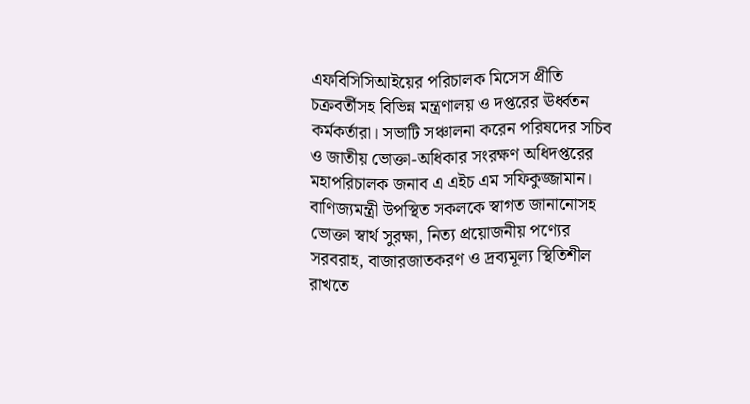এফবিসিসিআইয়ের পরিচালক মিসেস প্রীতি চক্রবর্তীসহ বিভিন্ন মন্ত্রণালয় ও দপ্তরের ঊর্ধ্বতন কর্মকর্তারা। সভাটি সঞ্চালনা করেন পরিষদের সচিব ও জাতীয় ভোক্তা-অধিকার সংরক্ষণ অধিদপ্তরের মহাপরিচালক জনাব এ এইচ এম সফিকুজ্জামান।
বাণিজ্যমন্ত্রী উপস্থিত সকলকে স্বাগত জানানোসহ ভোক্তা স্বার্থ সুরক্ষা, নিত্য প্রয়োজনীয় পণ্যের সরবরাহ, বাজারজাতকরণ ও দ্রব্যমূল্য স্থিতিশীল রাখতে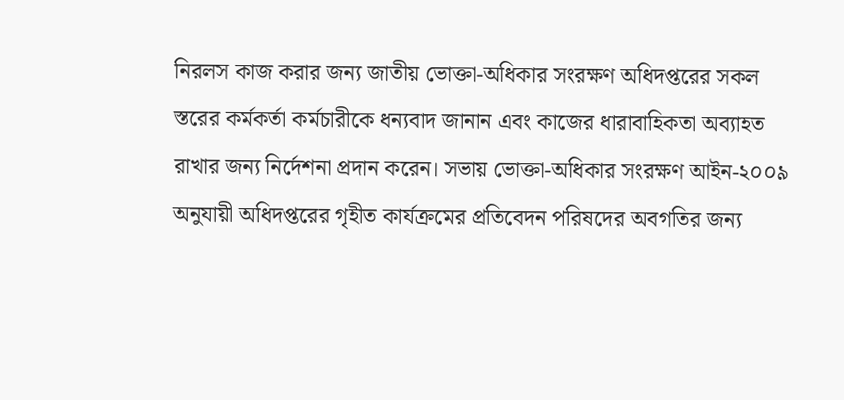নিরলস কাজ করার জন্য জাতীয় ভোক্তা-অধিকার সংরক্ষণ অধিদপ্তরের সকল স্তরের কর্মকর্তা কর্মচারীকে ধন্যবাদ জানান এবং কাজের ধারাবাহিকতা অব্যাহত রাখার জন্য নির্দেশনা প্রদান করেন। সভায় ভোক্তা-অধিকার সংরক্ষণ আইন-২০০৯ অনুযায়ী অধিদপ্তরের গৃহীত কার্যক্রমের প্রতিবেদন পরিষদের অবগতির জন্য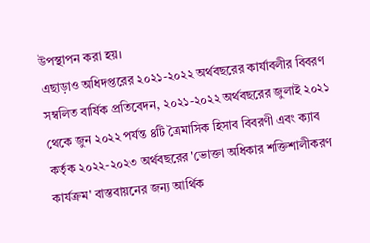উপস্থাপন করা হয়।
এছাড়াও অধিদপ্তরের ২০২১-২০২২ অর্থবছরের কার্যাবলীর বিবরণ সম্বলিত বার্ষিক প্রতিবেদন, ২০২১-২০২২ অর্থবছরের জুলাই ২০২১ থেকে জুন ২০২২ পর্যন্ত ৪টি ত্রৈমাসিক হিসাব বিবরণী এবং ক্যাব কর্তৃক ২০২২-২০২৩ অর্থবছরের 'ভোক্তা অধিকার শক্তিশালীকরণ কার্যক্রম' বাস্তবায়নের জন্য আর্থিক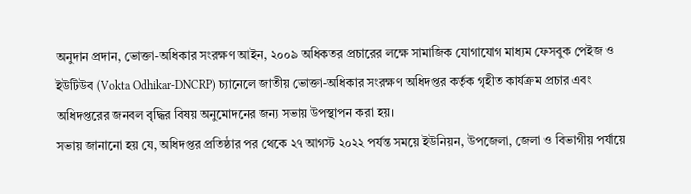অনুদান প্রদান, ভোক্তা-অধিকার সংরক্ষণ আইন, ২০০৯ অধিকতর প্রচারের লক্ষে সামাজিক যোগাযোগ মাধ্যম ফেসবুক পেইজ ও ইউটিউব (Vokta Odhikar-DNCRP) চ্যানেলে জাতীয় ভোক্তা-অধিকার সংরক্ষণ অধিদপ্তর কর্তৃক গৃহীত কার্যক্রম প্রচার এবং অধিদপ্তরের জনবল বৃদ্ধির বিষয় অনুমোদনের জন্য সভায় উপস্থাপন করা হয়।
সভায় জানানো হয় যে, অধিদপ্তর প্রতিষ্ঠার পর থেকে ২৭ আগস্ট ২০২২ পর্যন্ত সময়ে ইউনিয়ন, উপজেলা, জেলা ও বিভাগীয় পর্যায়ে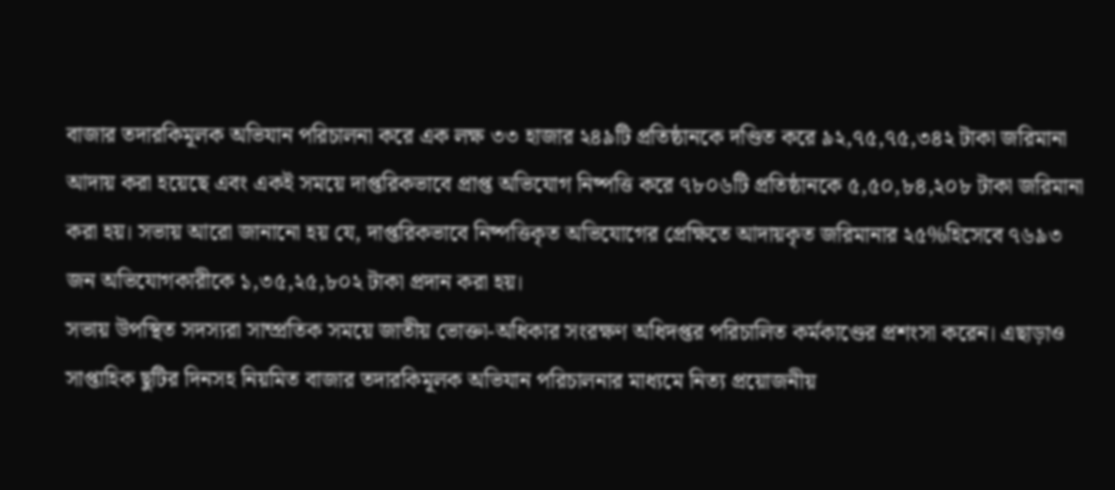বাজার তদারকিমূলক অভিযান পরিচালনা করে এক লক্ষ ৩৩ হাজার ২৪৯টি প্রতিষ্ঠানকে দণ্ডিত করে ৯২,৭৫,৭৫,৩৪২ টাকা জরিমানা আদায় করা হয়েছে এবং একই সময়ে দাপ্তরিকভাবে প্রাপ্ত অভিযোগ নিষ্পত্তি করে ৭৮০৬টি প্রতিষ্ঠানকে ৫,৫০,৮৪,২০৮ টাকা জরিমানা করা হয়। সভায় আরো জানানো হয় যে, দাপ্তরিকভাবে নিষ্পত্তিকৃত অভিযোগের প্রেক্ষিতে আদায়কৃত জরিমানার ২৫%হিসেবে ৭৬৯৩ জন অভিযোগকারীকে ১,৩৫,২৫,৮০২ টাকা প্রদান করা হয়।
সভায় উপস্থিত সদস্যরা সাম্প্রতিক সময়ে জাতীয় ভোক্তা-অধিকার সংরক্ষণ অধিদপ্তর পরিচালিত কর্মকাণ্ডের প্রশংসা করেন। এছাড়াও সাপ্তাহিক ছুটির দিনসহ নিয়মিত বাজার তদারকিমূলক অভিযান পরিচালনার মাধ্যমে নিত্য প্রয়োজনীয়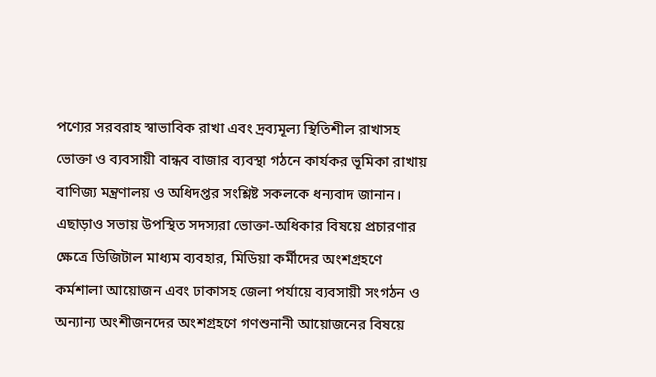পণ্যের সরবরাহ স্বাভাবিক রাখা এবং দ্রব্যমূল্য স্থিতিশীল রাখাসহ ভোক্তা ও ব্যবসায়ী বান্ধব বাজার ব্যবস্থা গঠনে কার্যকর ভূমিকা রাখায় বাণিজ্য মন্ত্রণালয় ও অধিদপ্তর সংশ্লিষ্ট সকলকে ধন্যবাদ জানান।
এছাড়াও সভায় উপস্থিত সদস্যরা ভোক্তা-অধিকার বিষয়ে প্রচারণার ক্ষেত্রে ডিজিটাল মাধ্যম ব্যবহার, মিডিয়া কর্মীদের অংশগ্রহণে কর্মশালা আয়োজন এবং ঢাকাসহ জেলা পর্যায়ে ব্যবসায়ী সংগঠন ও অন্যান্য অংশীজনদের অংশগ্রহণে গণশুনানী আয়োজনের বিষয়ে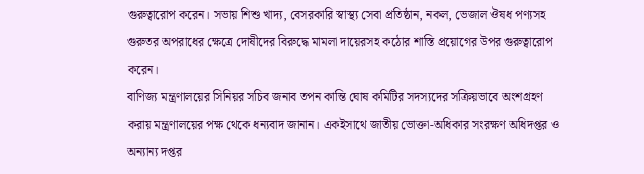গুরুত্বারোপ করেন। সভায় শিশু খাদ্য, বেসরকারি স্বাস্থ্য সেবা প্রতিষ্ঠান, নকল, ভেজাল ঔষধ পণ্যসহ গুরুতর অপরাধের ক্ষেত্রে দোষীদের বিরুদ্ধে মামলা দায়েরসহ কঠোর শাস্তি প্রয়োগের উপর গুরুত্বারোপ করেন।
বাণিজ্য মন্ত্রণালয়ের সিনিয়র সচিব জনাব তপন কান্তি ঘোষ কমিটির সদস্যদের সক্রিয়ভাবে অংশগ্রহণ করায় মন্ত্রণালয়ের পক্ষ থেকে ধন্যবাদ জানান। একইসাথে জাতীয় ভোক্তা-অধিকার সংরক্ষণ অধিদপ্তর ও অন্যান্য দপ্তর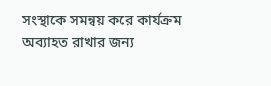সংস্থাকে সমন্বয় করে কার্যক্রম অব্যাহত রাখার জন্য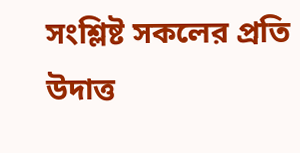সংশ্লিষ্ট সকলের প্রতি উদাত্ত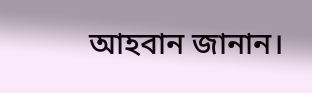আহবান জানান।